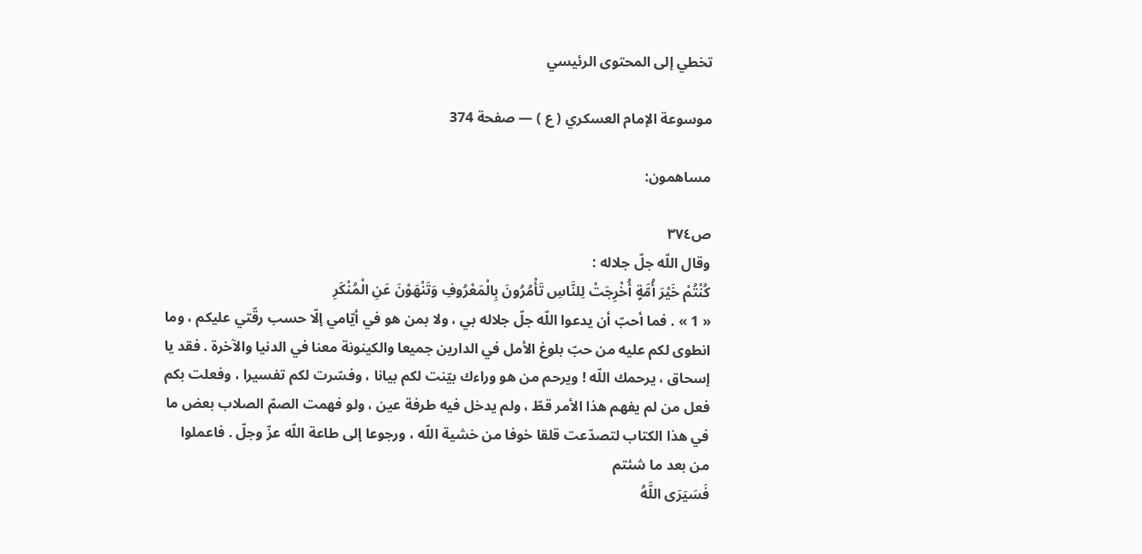تخطي إلى المحتوى الرئيسي

موسوعة الإمام العسكري ( ع ) — صفحة 374

مساهمون:

ص٣٧٤
وقال اللّه جلّ جلاله :
كُنْتُمْ خَيْرَ أُمَّةٍ أُخْرِجَتْ لِلنَّاسِ تَأْمُرُونَ بِالْمَعْرُوفِ وَتَنْهَوْنَ عَنِ الْمُنْكَرِ
« 1 » . فما أحبّ أن يدعوا اللّه جلّ جلاله بي ، ولا بمن هو في أيّامي إلّا حسب رقّتي عليكم ، وما انطوى لكم عليه من حبّ بلوغ الأمل في الدارين جميعا والكينونة معنا في الدنيا والآخرة . فقد يا إسحاق ، يرحمك اللّه ! ويرحم من هو وراءك بيّنت لكم بيانا ، وفسّرت لكم تفسيرا ، وفعلت بكم فعل من لم يفهم هذا الأمر قطّ ، ولم يدخل فيه طرفة عين ، ولو فهمت الصمّ الصلاب بعض ما في هذا الكتاب لتصدّعت قلقا خوفا من خشية اللّه ، ورجوعا إلى طاعة اللّه عزّ وجلّ . فاعملوا من بعد ما شئتم
فَسَيَرَى اللَّهُ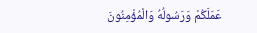عَمَلَكُمْ وَرَسُولُهُ وَالْمُؤْمِنُونَ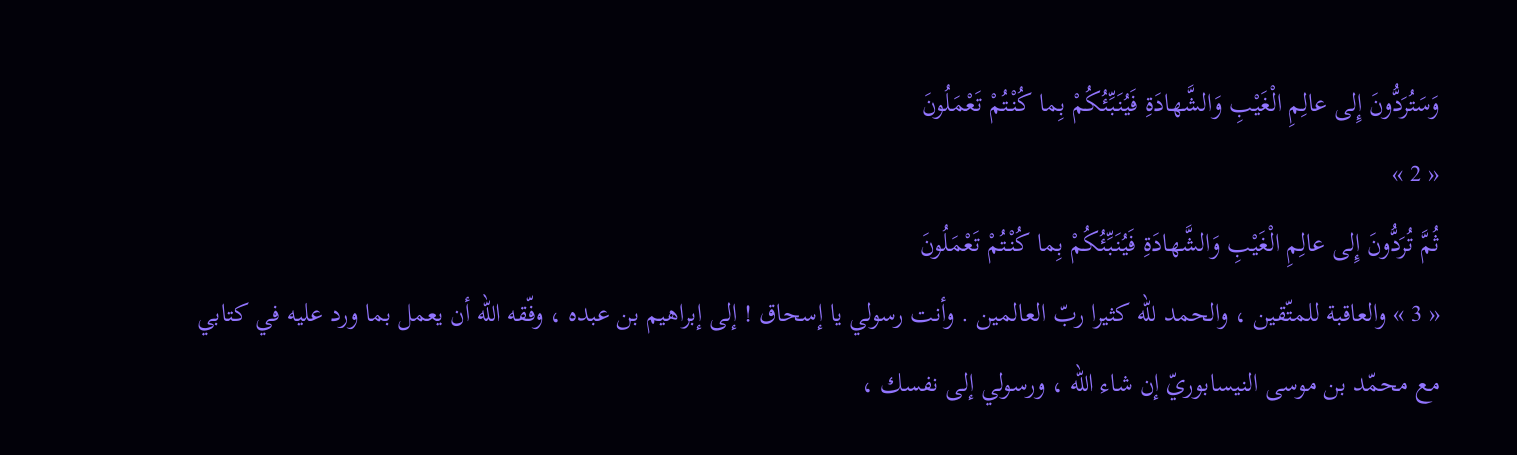وَسَتُرَدُّونَ إِلى عالِمِ الْغَيْبِ وَالشَّهادَةِ فَيُنَبِّئُكُمْ بِما كُنْتُمْ تَعْمَلُونَ
« 2 »
ثُمَّ تُرَدُّونَ إِلى عالِمِ الْغَيْبِ وَالشَّهادَةِ فَيُنَبِّئُكُمْ بِما كُنْتُمْ تَعْمَلُونَ
« 3 » والعاقبة للمتّقين ، والحمد للّه كثيرا ربّ العالمين . وأنت رسولي يا إسحاق ! إلى إبراهيم بن عبده ، وفّقه اللّه أن يعمل بما ورد عليه في كتابي مع محمّد بن موسى النيسابوريّ إن شاء اللّه ، ورسولي إلى نفسك ،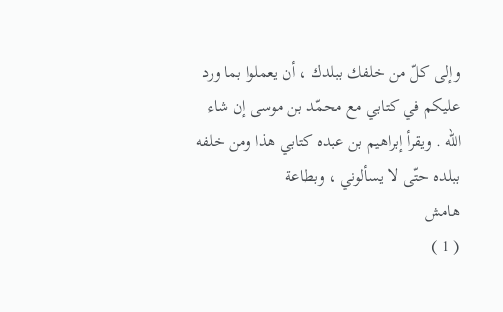وإلى كلّ من خلفك ببلدك ، أن يعملوا بما ورد عليكم في كتابي مع محمّد بن موسى إن شاء اللّه . ويقرأ إبراهيم بن عبده كتابي هذا ومن خلفه ببلده حتّى لا يسألوني ، وبطاعة
هامش
( 1 )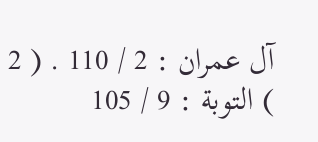آل عمران : 2 / 110 . ( 2 ) التوبة : 9 / 105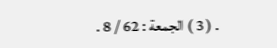. ( 3 ) الجمعة : 62 / 8 .